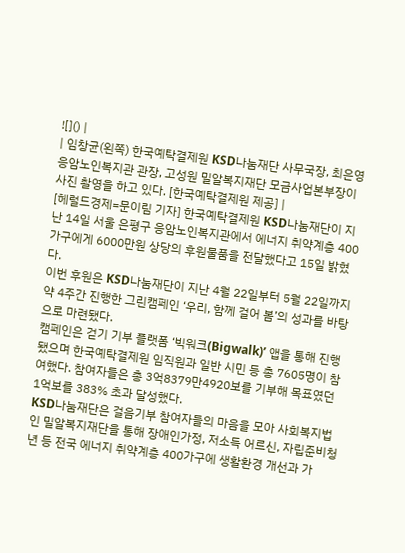![]() |
| 임창균(왼쪽) 한국예탁결제원 KSD나눔재단 사무국장, 최은영 응암노인복지관 관장, 고성원 밀알복지재단 모금사업본부장이 사진 촬영을 하고 있다. [한국예탁결제원 제공] |
[헤럴드경제=문이림 기자] 한국예탁결제원 KSD나눔재단이 지난 14일 서울 은평구 응암노인복지관에서 에너지 취약계층 400가구에게 6000만원 상당의 후원물품을 전달했다고 15일 밝혔다.
이번 후원은 KSD나눔재단이 지난 4월 22일부터 5월 22일까지 약 4주간 진행한 그린캠페인 ‘우리, 함께 걸어 봄’의 성과를 바탕으로 마련됐다.
캠페인은 걷기 기부 플랫폼 ‘빅워크(Bigwalk)’ 앱을 통해 진행됐으며 한국예탁결제원 임직원과 일반 시민 등 총 7605명이 참여했다. 참여자들은 총 3억8379만4920보를 기부해 목표였던 1억보를 383% 초과 달성했다.
KSD나눔재단은 걸음기부 참여자들의 마음을 모아 사회복지법인 밀알복지재단을 통해 장애인가정, 저소득 어르신, 자립준비청년 등 전국 에너지 취약계층 400가구에 생활환경 개선과 가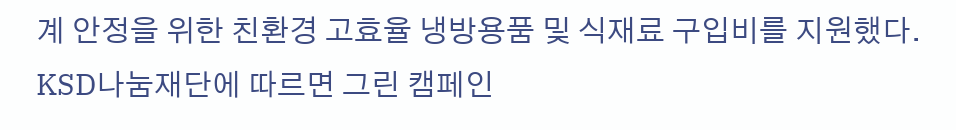계 안정을 위한 친환경 고효율 냉방용품 및 식재료 구입비를 지원했다.
KSD나눔재단에 따르면 그린 캠페인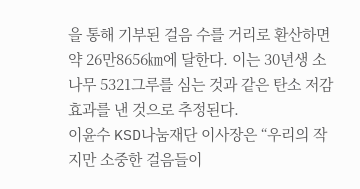을 통해 기부된 걸음 수를 거리로 환산하면 약 26만8656㎞에 달한다. 이는 30년생 소나무 5321그루를 심는 것과 같은 탄소 저감 효과를 낸 것으로 추정된다.
이윤수 KSD나눔재단 이사장은 “우리의 작지만 소중한 걸음들이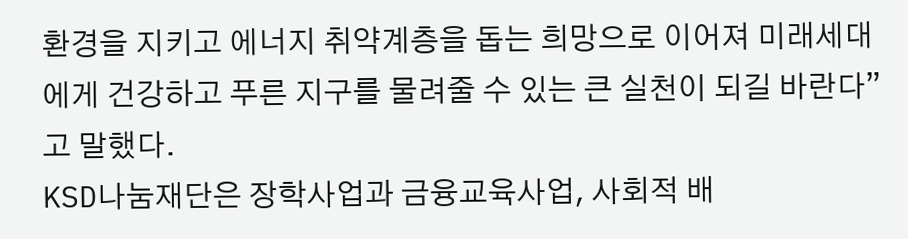환경을 지키고 에너지 취약계층을 돕는 희망으로 이어져 미래세대에게 건강하고 푸른 지구를 물려줄 수 있는 큰 실천이 되길 바란다”고 말했다.
KSD나눔재단은 장학사업과 금융교육사업, 사회적 배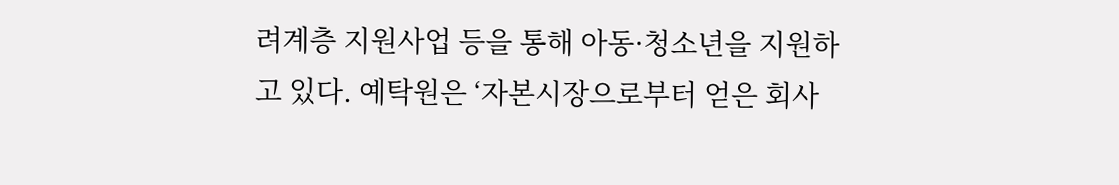려계층 지원사업 등을 통해 아동·청소년을 지원하고 있다. 예탁원은 ‘자본시장으로부터 얻은 회사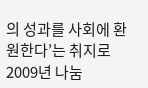의 성과를 사회에 환원한다’는 취지로 2009년 나눔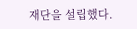재단을 설립했다.